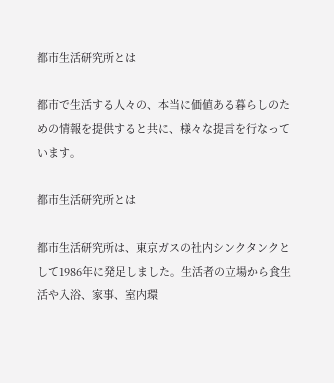都市生活研究所とは

都市で生活する人々の、本当に価値ある暮らしのための情報を提供すると共に、様々な提言を行なっています。

都市生活研究所とは

都市生活研究所は、東京ガスの社内シンクタンクとして1986年に発足しました。生活者の立場から食生活や入浴、家事、室内環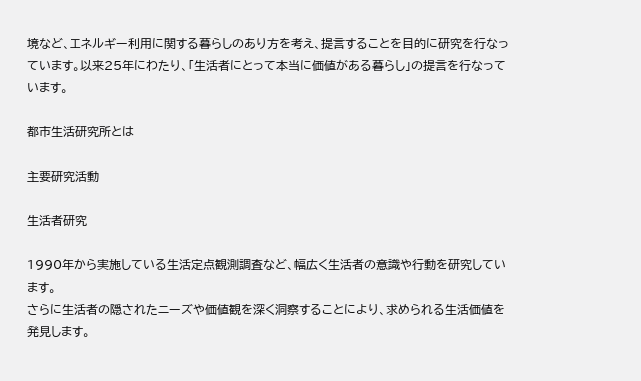境など、エネルギー利用に関する暮らしのあり方を考え、提言することを目的に研究を行なっています。以来25年にわたり、「生活者にとって本当に価値がある暮らし」の提言を行なっています。

都市生活研究所とは

主要研究活動

生活者研究

1990年から実施している生活定点観測調査など、幅広く生活者の意識や行動を研究しています。
さらに生活者の隠されたニーズや価値観を深く洞察することにより、求められる生活価値を発見します。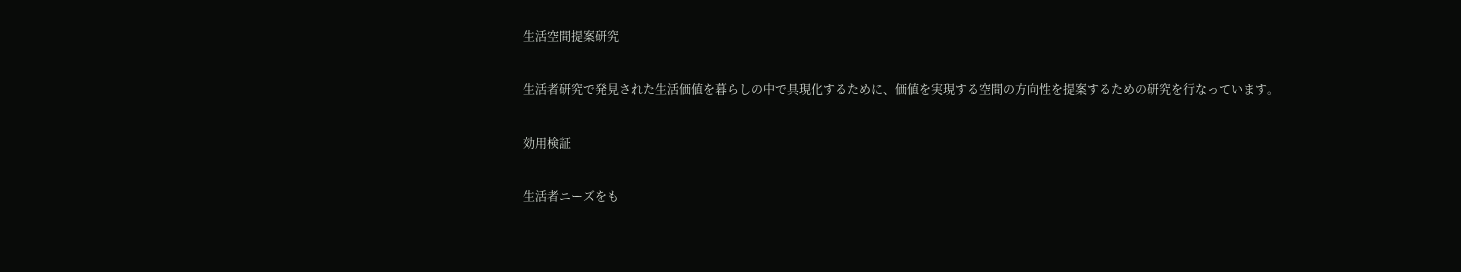生活空間提案研究

生活者研究で発見された生活価値を暮らしの中で具現化するために、価値を実現する空間の方向性を提案するための研究を行なっています。

効用検証

生活者ニーズをも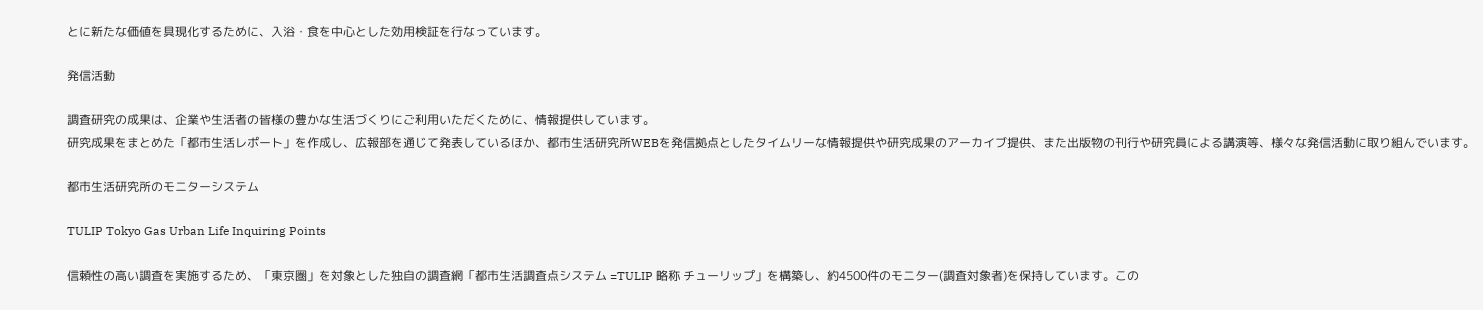とに新たな価値を具現化するために、入浴・食を中心とした効用検証を行なっています。

発信活動

調査研究の成果は、企業や生活者の皆様の豊かな生活づくりにご利用いただくために、情報提供しています。
研究成果をまとめた「都市生活レポート」を作成し、広報部を通じて発表しているほか、都市生活研究所WEBを発信拠点としたタイムリーな情報提供や研究成果のアーカイブ提供、また出版物の刊行や研究員による講演等、様々な発信活動に取り組んでいます。

都市生活研究所のモニターシステム

TULIP Tokyo Gas Urban Life Inquiring Points

信頼性の高い調査を実施するため、「東京圏」を対象とした独自の調査網「都市生活調査点システム =TULIP 略称 チューリップ」を構築し、約4500件のモニター(調査対象者)を保持しています。この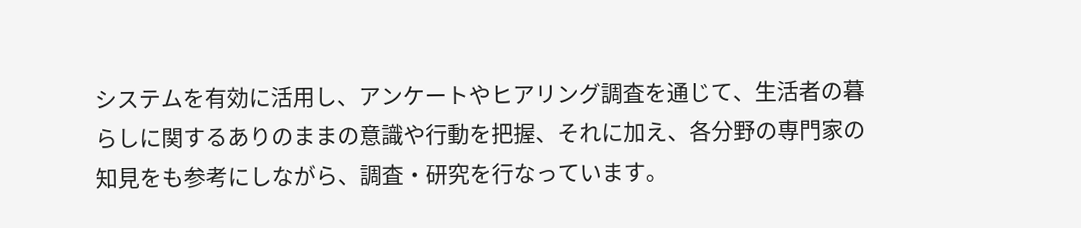システムを有効に活用し、アンケートやヒアリング調査を通じて、生活者の暮らしに関するありのままの意識や行動を把握、それに加え、各分野の専門家の知見をも参考にしながら、調査・研究を行なっています。